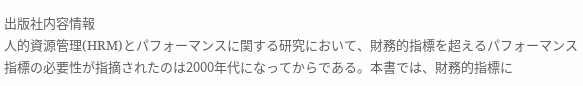出版社内容情報
人的資源管理(HRM)とパフォーマンスに関する研究において、財務的指標を超えるパフォーマンス指標の必要性が指摘されたのは2000年代になってからである。本書では、財務的指標に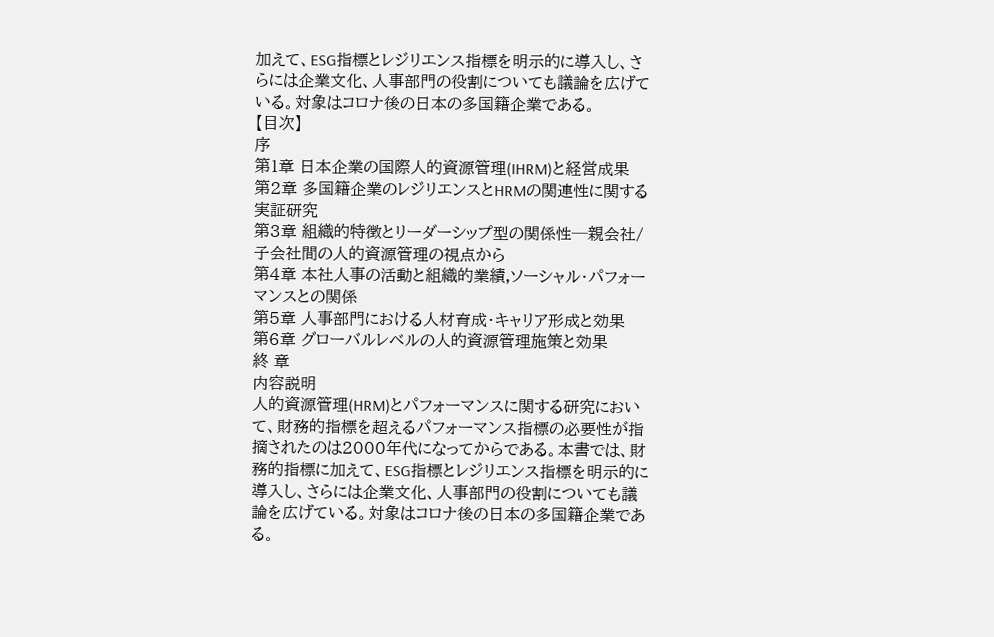加えて、ESG指標とレジリエンス指標を明示的に導入し、さらには企業文化、人事部門の役割についても議論を広げている。対象はコロナ後の日本の多国籍企業である。
【目次】
序
第1章 日本企業の国際人的資源管理(IHRM)と経営成果
第2章 多国籍企業のレジリエンスとHRMの関連性に関する実証研究
第3章 組織的特徴とリーダーシップ型の関係性─親会社/子会社間の人的資源管理の視点から
第4章 本社人事の活動と組織的業績,ソーシャル・パフォーマンスとの関係
第5章 人事部門における人材育成・キャリア形成と効果
第6章 グローバルレベルの人的資源管理施策と効果
終 章
内容説明
人的資源管理(HRM)とパフォーマンスに関する研究において、財務的指標を超えるパフォーマンス指標の必要性が指摘されたのは2000年代になってからである。本書では、財務的指標に加えて、ESG指標とレジリエンス指標を明示的に導入し、さらには企業文化、人事部門の役割についても議論を広げている。対象はコロナ後の日本の多国籍企業である。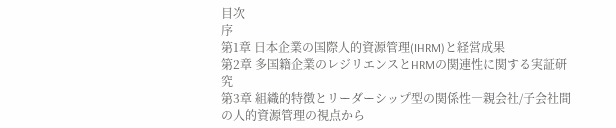目次
序
第1章 日本企業の国際人的資源管理(IHRM)と経営成果
第2章 多国籍企業のレジリエンスとHRMの関連性に関する実証研究
第3章 組織的特徴とリーダーシップ型の関係性―親会社/子会社間の人的資源管理の視点から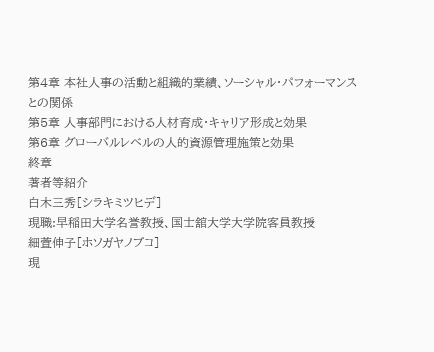第4章 本社人事の活動と組織的業績、ソーシャル・パフォーマンスとの関係
第5章 人事部門における人材育成・キャリア形成と効果
第6章 グローバルレベルの人的資源管理施策と効果
終章
著者等紹介
白木三秀[シラキミツヒデ]
現職:早稲田大学名誉教授、国士舘大学大学院客員教授
細萱伸子[ホソガヤノブコ]
現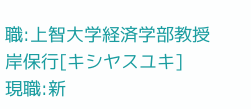職:上智大学経済学部教授
岸保行[キシヤスユキ]
現職:新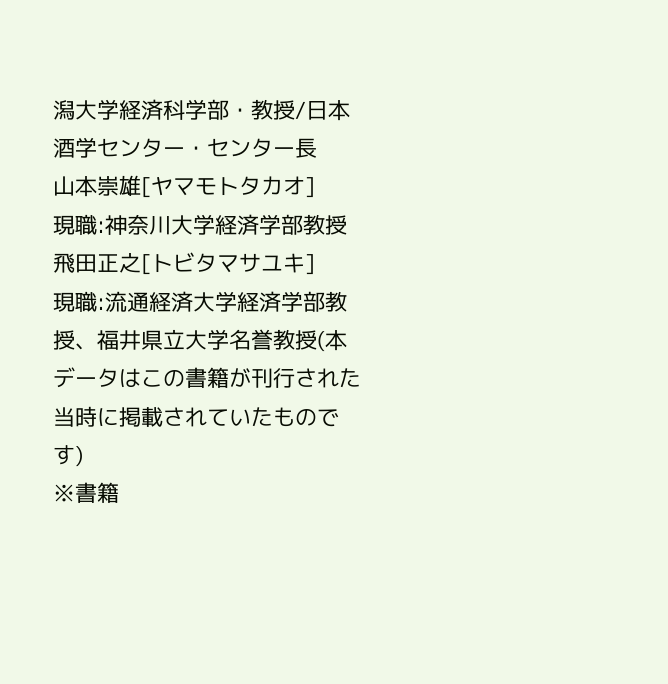潟大学経済科学部・教授/日本酒学センター・センター長
山本崇雄[ヤマモトタカオ]
現職:神奈川大学経済学部教授
飛田正之[トビタマサユキ]
現職:流通経済大学経済学部教授、福井県立大学名誉教授(本データはこの書籍が刊行された当時に掲載されていたものです)
※書籍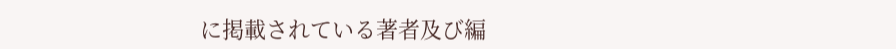に掲載されている著者及び編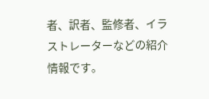者、訳者、監修者、イラストレーターなどの紹介情報です。